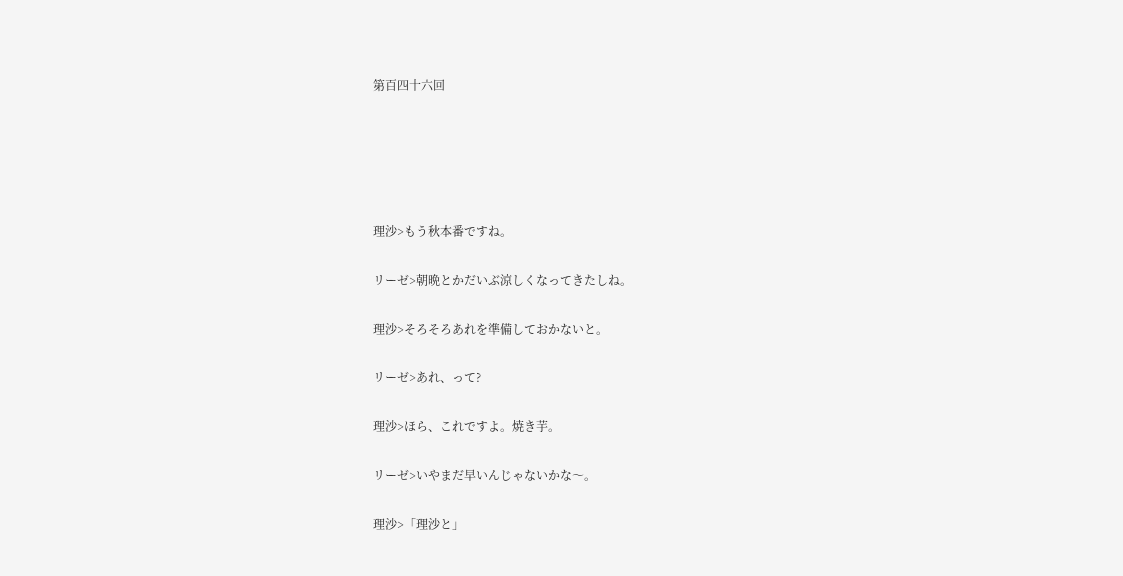第百四十六回





理沙>もう秋本番ですね。

リーゼ>朝晩とかだいぶ涼しくなってきたしね。

理沙>そろそろあれを準備しておかないと。

リーゼ>あれ、って?

理沙>ほら、これですよ。焼き芋。

リーゼ>いやまだ早いんじゃないかな〜。

理沙>「理沙と」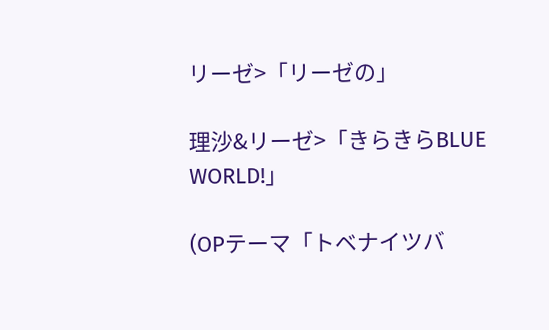リーゼ>「リーゼの」

理沙&リーゼ>「きらきらBLUE WORLD!」

(OPテーマ「トベナイツバ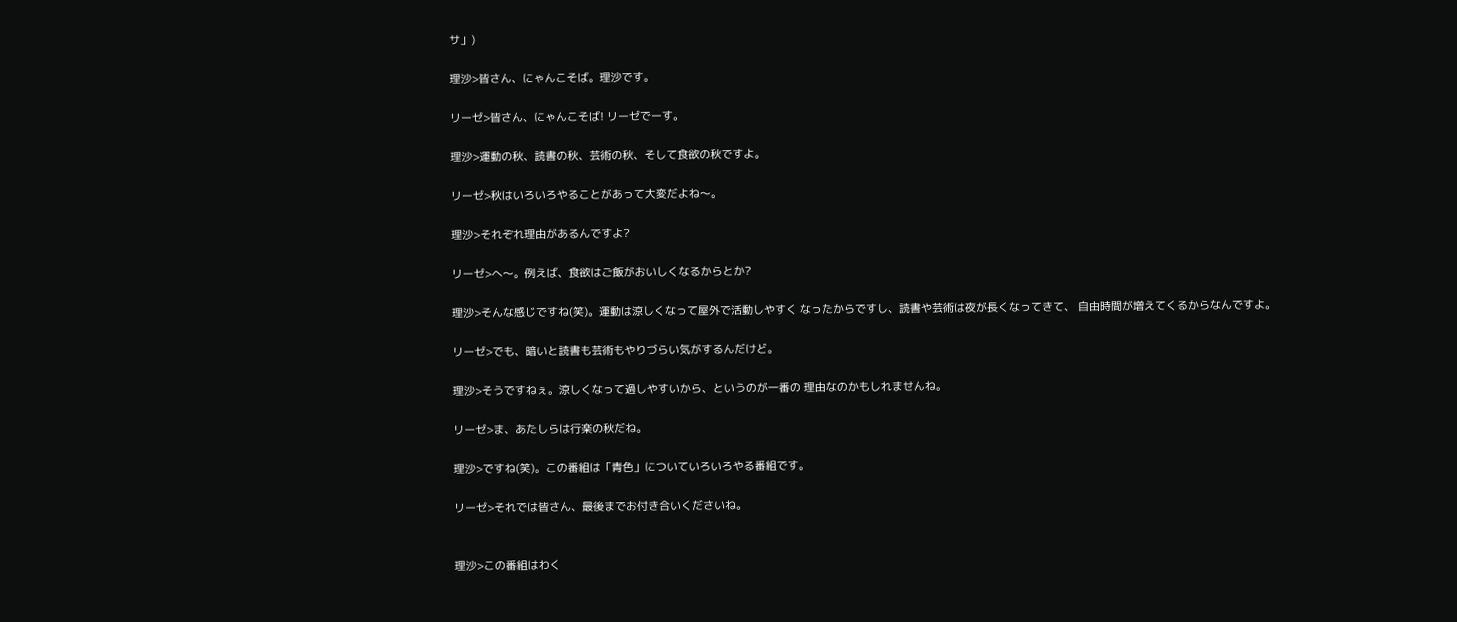サ」)

理沙>皆さん、にゃんこそば。理沙です。

リーゼ>皆さん、にゃんこそば! リーゼでーす。

理沙>運動の秋、読書の秋、芸術の秋、そして食欲の秋ですよ。

リーゼ>秋はいろいろやることがあって大変だよね〜。

理沙>それぞれ理由があるんですよ?

リーゼ>へ〜。例えば、食欲はご飯がおいしくなるからとか?

理沙>そんな感じですね(笑)。運動は涼しくなって屋外で活動しやすく なったからですし、読書や芸術は夜が長くなってきて、 自由時間が増えてくるからなんですよ。

リーゼ>でも、暗いと読書も芸術もやりづらい気がするんだけど。

理沙>そうですねぇ。涼しくなって過しやすいから、というのが一番の 理由なのかもしれませんね。

リーゼ>ま、あたしらは行楽の秋だね。

理沙>ですね(笑)。この番組は「青色」についていろいろやる番組です。

リーゼ>それでは皆さん、最後までお付き合いくださいね。


理沙>この番組はわく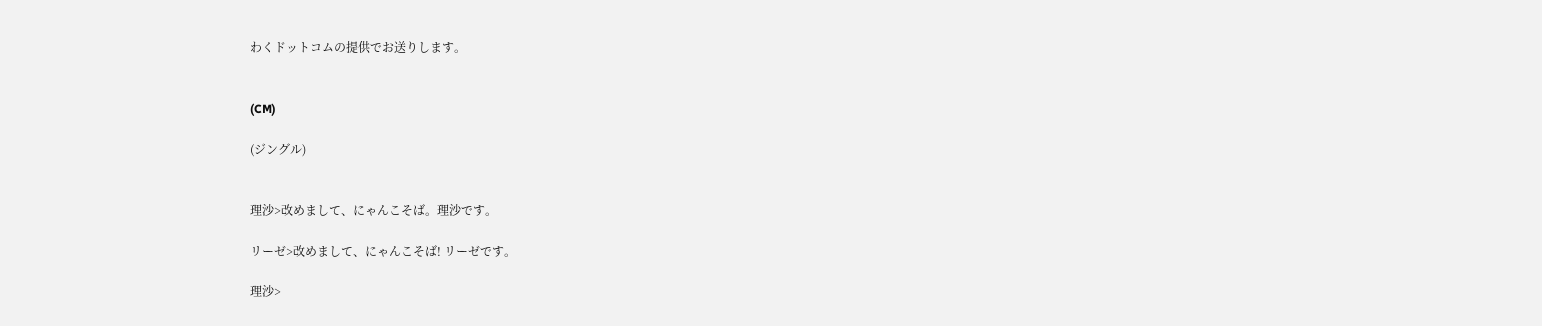わくドットコムの提供でお送りします。


(CM)

(ジングル)


理沙>改めまして、にゃんこそば。理沙です。

リーゼ>改めまして、にゃんこそば! リーゼです。

理沙>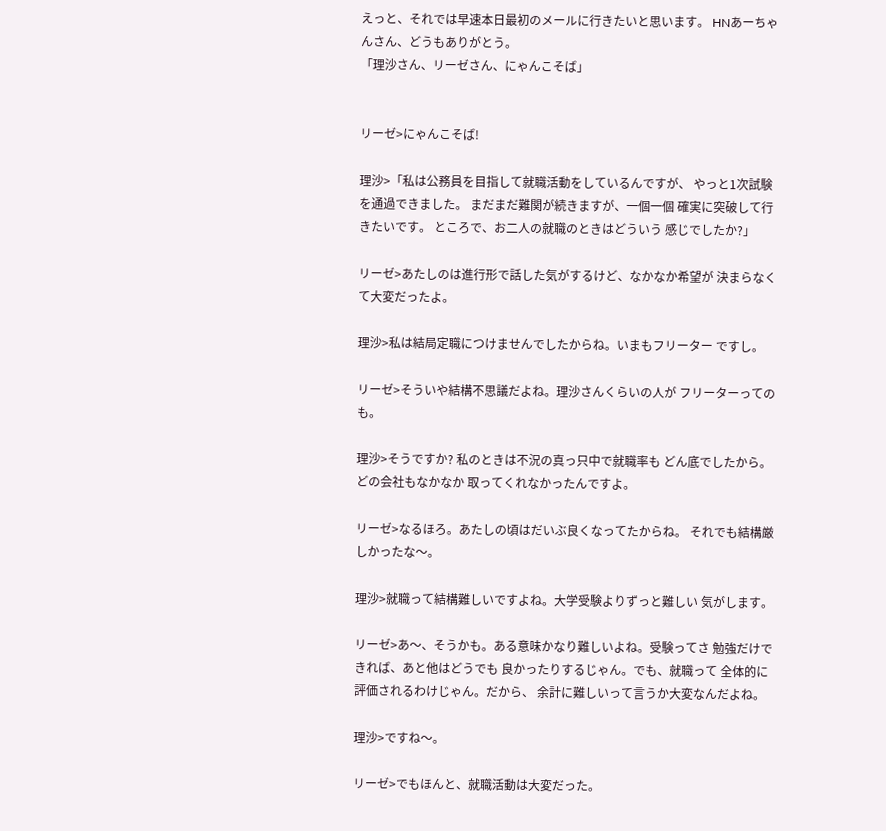えっと、それでは早速本日最初のメールに行きたいと思います。 HNあーちゃんさん、どうもありがとう。
「理沙さん、リーゼさん、にゃんこそば」


リーゼ>にゃんこそば!

理沙>「私は公務員を目指して就職活動をしているんですが、 やっと1次試験を通過できました。 まだまだ難関が続きますが、一個一個 確実に突破して行きたいです。 ところで、お二人の就職のときはどういう 感じでしたか?」

リーゼ>あたしのは進行形で話した気がするけど、なかなか希望が 決まらなくて大変だったよ。

理沙>私は結局定職につけませんでしたからね。いまもフリーター ですし。

リーゼ>そういや結構不思議だよね。理沙さんくらいの人が フリーターってのも。

理沙>そうですか? 私のときは不況の真っ只中で就職率も どん底でしたから。どの会社もなかなか 取ってくれなかったんですよ。

リーゼ>なるほろ。あたしの頃はだいぶ良くなってたからね。 それでも結構厳しかったな〜。

理沙>就職って結構難しいですよね。大学受験よりずっと難しい 気がします。

リーゼ>あ〜、そうかも。ある意味かなり難しいよね。受験ってさ 勉強だけできれば、あと他はどうでも 良かったりするじゃん。でも、就職って 全体的に評価されるわけじゃん。だから、 余計に難しいって言うか大変なんだよね。

理沙>ですね〜。

リーゼ>でもほんと、就職活動は大変だった。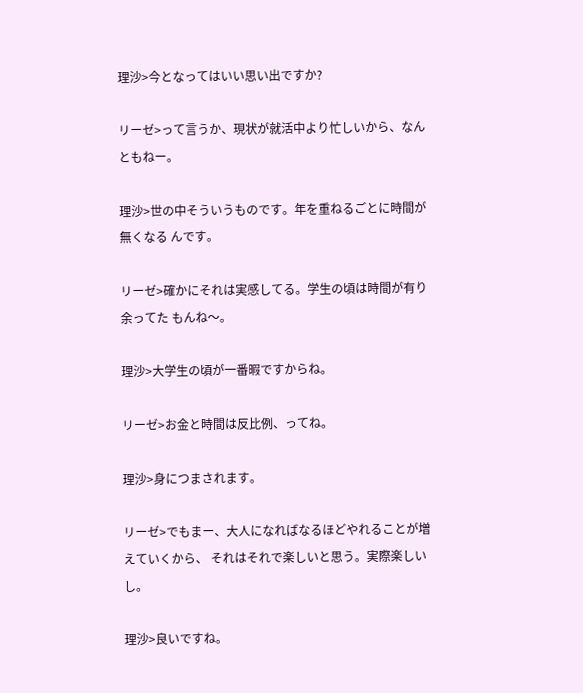理沙>今となってはいい思い出ですか?

リーゼ>って言うか、現状が就活中より忙しいから、なんともねー。

理沙>世の中そういうものです。年を重ねるごとに時間が無くなる んです。

リーゼ>確かにそれは実感してる。学生の頃は時間が有り余ってた もんね〜。

理沙>大学生の頃が一番暇ですからね。

リーゼ>お金と時間は反比例、ってね。

理沙>身につまされます。

リーゼ>でもまー、大人になればなるほどやれることが増えていくから、 それはそれで楽しいと思う。実際楽しいし。

理沙>良いですね。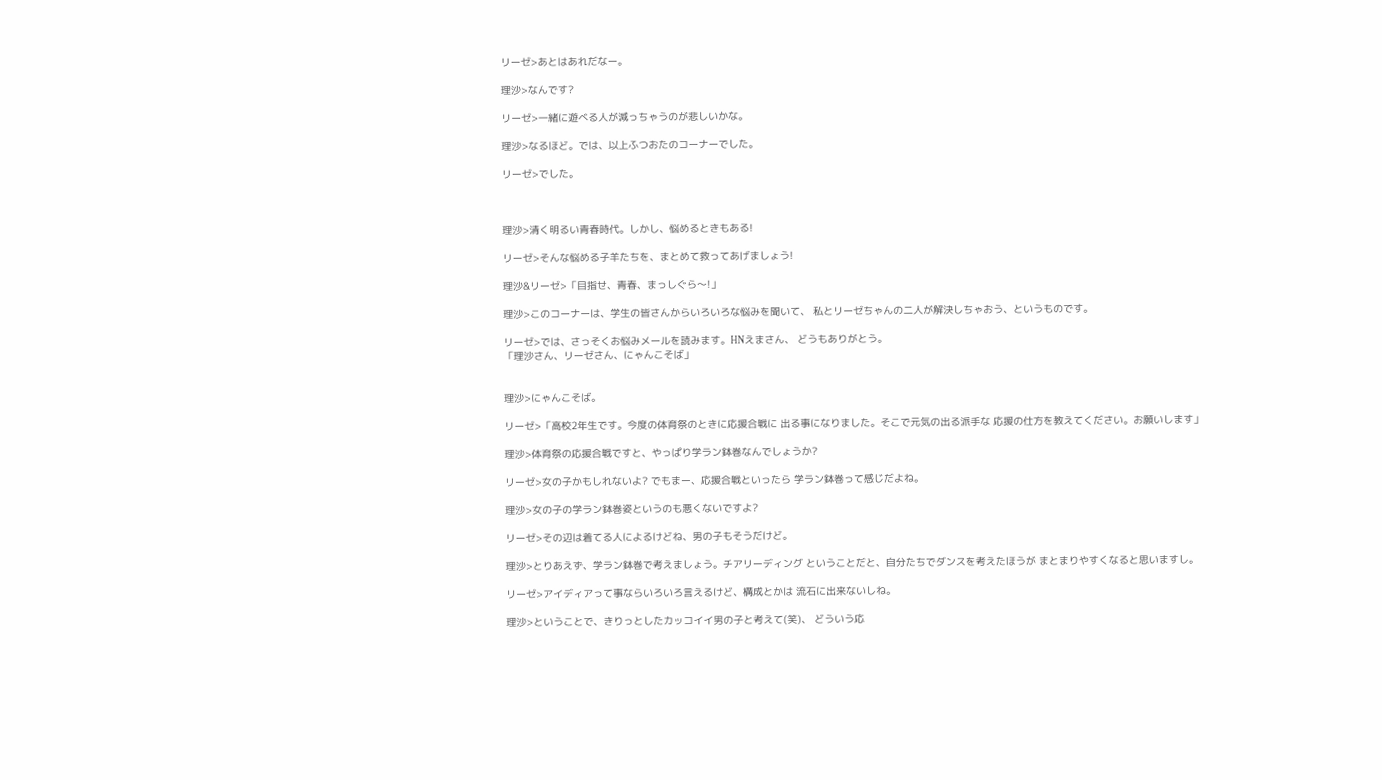リーゼ>あとはあれだなー。

理沙>なんです?

リーゼ>一緒に遊べる人が減っちゃうのが悲しいかな。

理沙>なるほど。では、以上ふつおたのコーナーでした。

リーゼ>でした。



理沙>清く明るい青春時代。しかし、悩めるときもある!

リーゼ>そんな悩める子羊たちを、まとめて救ってあげましょう!

理沙&リーゼ>「目指せ、青春、まっしぐら〜!」

理沙>このコーナーは、学生の皆さんからいろいろな悩みを聞いて、 私とリーゼちゃんの二人が解決しちゃおう、というものです。

リーゼ>では、さっそくお悩みメールを読みます。HNえまさん、 どうもありがとう。
「理沙さん、リーゼさん、にゃんこそば」


理沙>にゃんこそば。

リーゼ>「高校2年生です。今度の体育祭のときに応援合戦に 出る事になりました。そこで元気の出る派手な 応援の仕方を教えてください。お願いします」

理沙>体育祭の応援合戦ですと、やっぱり学ラン鉢巻なんでしょうか?

リーゼ>女の子かもしれないよ? でもまー、応援合戦といったら 学ラン鉢巻って感じだよね。

理沙>女の子の学ラン鉢巻姿というのも悪くないですよ?

リーゼ>その辺は着てる人によるけどね、男の子もそうだけど。

理沙>とりあえず、学ラン鉢巻で考えましょう。チアリーディング ということだと、自分たちでダンスを考えたほうが まとまりやすくなると思いますし。

リーゼ>アイディアって事ならいろいろ言えるけど、構成とかは 流石に出来ないしね。

理沙>ということで、きりっとしたカッコイイ男の子と考えて(笑)、 どういう応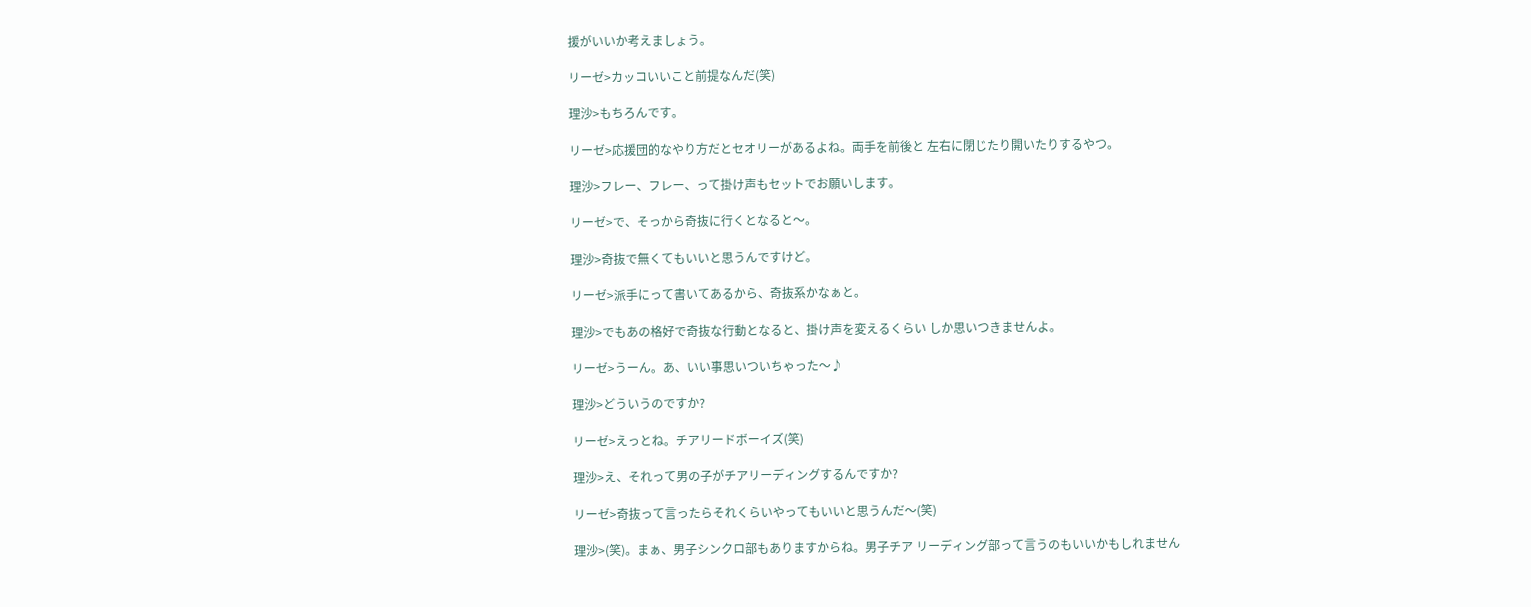援がいいか考えましょう。

リーゼ>カッコいいこと前提なんだ(笑)

理沙>もちろんです。

リーゼ>応援団的なやり方だとセオリーがあるよね。両手を前後と 左右に閉じたり開いたりするやつ。

理沙>フレー、フレー、って掛け声もセットでお願いします。

リーゼ>で、そっから奇抜に行くとなると〜。

理沙>奇抜で無くてもいいと思うんですけど。

リーゼ>派手にって書いてあるから、奇抜系かなぁと。

理沙>でもあの格好で奇抜な行動となると、掛け声を変えるくらい しか思いつきませんよ。

リーゼ>うーん。あ、いい事思いついちゃった〜♪

理沙>どういうのですか?

リーゼ>えっとね。チアリードボーイズ(笑)

理沙>え、それって男の子がチアリーディングするんですか?

リーゼ>奇抜って言ったらそれくらいやってもいいと思うんだ〜(笑)

理沙>(笑)。まぁ、男子シンクロ部もありますからね。男子チア リーディング部って言うのもいいかもしれません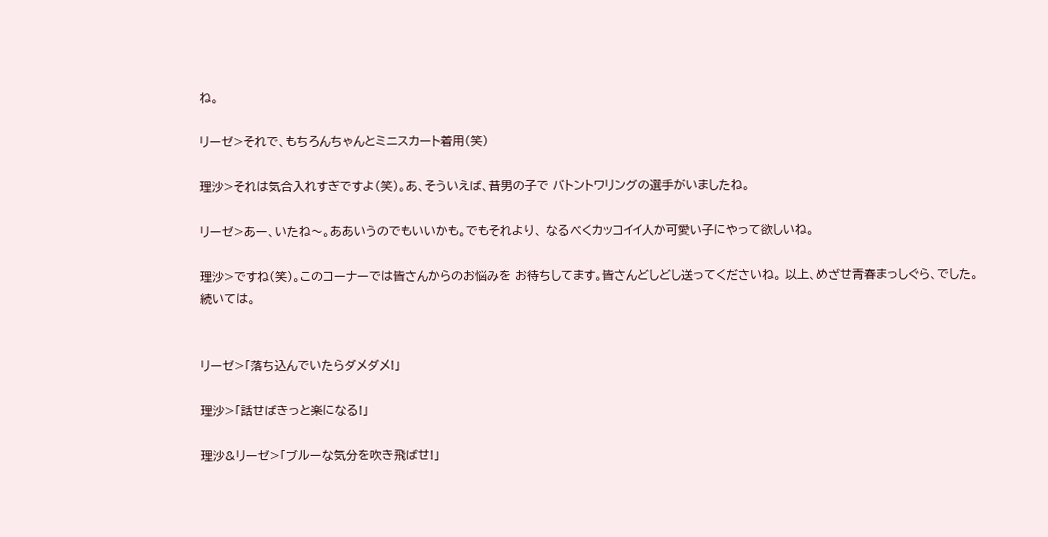ね。

リーゼ>それで、もちろんちゃんとミニスカート着用(笑)

理沙>それは気合入れすぎですよ(笑)。あ、そういえば、昔男の子で バトントワリングの選手がいましたね。

リーゼ>あー、いたね〜。ああいうのでもいいかも。でもそれより、 なるべくカッコイイ人か可愛い子にやって欲しいね。

理沙>ですね(笑)。このコーナーでは皆さんからのお悩みを お待ちしてます。皆さんどしどし送ってくださいね。 以上、めざせ青春まっしぐら、でした。
続いては。


リーゼ>「落ち込んでいたらダメダメ!」

理沙>「話せばきっと楽になる!」

理沙&リーゼ>「ブルーな気分を吹き飛ばせ!」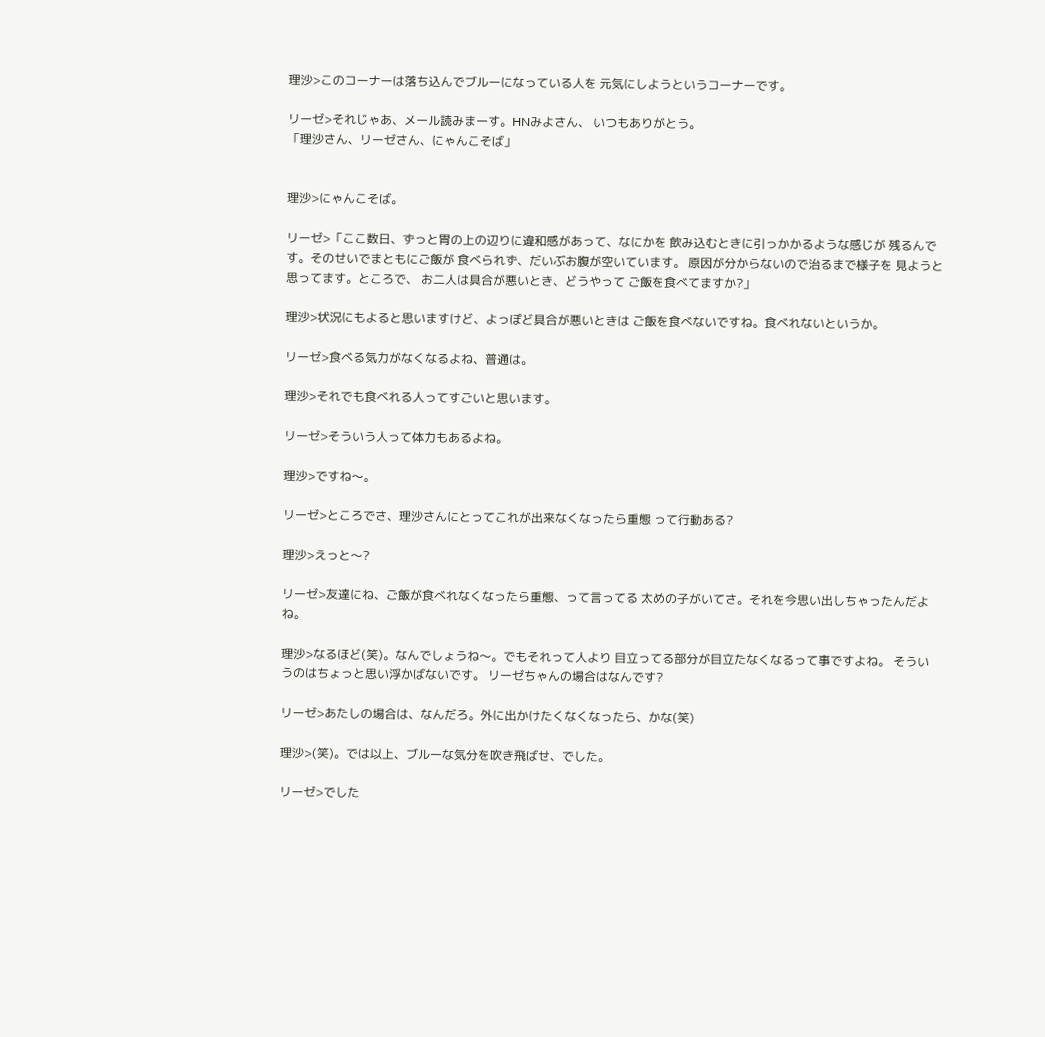理沙>このコーナーは落ち込んでブルーになっている人を 元気にしようというコーナーです。

リーゼ>それじゃあ、メール読みまーす。HNみよさん、 いつもありがとう。
「理沙さん、リーゼさん、にゃんこそば」


理沙>にゃんこそば。

リーゼ>「ここ数日、ずっと胃の上の辺りに違和感があって、なにかを 飲み込むときに引っかかるような感じが 残るんです。そのせいでまともにご飯が 食べられず、だいぶお腹が空いています。 原因が分からないので治るまで様子を 見ようと思ってます。ところで、 お二人は具合が悪いとき、どうやって ご飯を食べてますか?」

理沙>状況にもよると思いますけど、よっぽど具合が悪いときは ご飯を食べないですね。食べれないというか。

リーゼ>食べる気力がなくなるよね、普通は。

理沙>それでも食べれる人ってすごいと思います。

リーゼ>そういう人って体力もあるよね。

理沙>ですね〜。

リーゼ>ところでさ、理沙さんにとってこれが出来なくなったら重態 って行動ある?

理沙>えっと〜?

リーゼ>友達にね、ご飯が食べれなくなったら重態、って言ってる 太めの子がいてさ。それを今思い出しちゃったんだよね。

理沙>なるほど(笑)。なんでしょうね〜。でもそれって人より 目立ってる部分が目立たなくなるって事ですよね。 そういうのはちょっと思い浮かばないです。 リーゼちゃんの場合はなんです?

リーゼ>あたしの場合は、なんだろ。外に出かけたくなくなったら、かな(笑)

理沙>(笑)。では以上、ブルーな気分を吹き飛ばせ、でした。

リーゼ>でした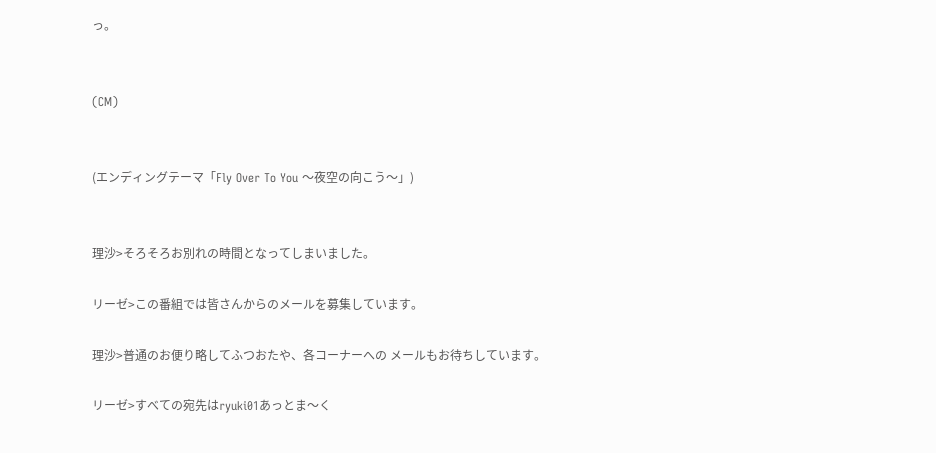っ。


(CM)


(エンディングテーマ「Fly Over To You 〜夜空の向こう〜」)


理沙>そろそろお別れの時間となってしまいました。

リーゼ>この番組では皆さんからのメールを募集しています。

理沙>普通のお便り略してふつおたや、各コーナーへの メールもお待ちしています。

リーゼ>すべての宛先はryuki01あっとま〜く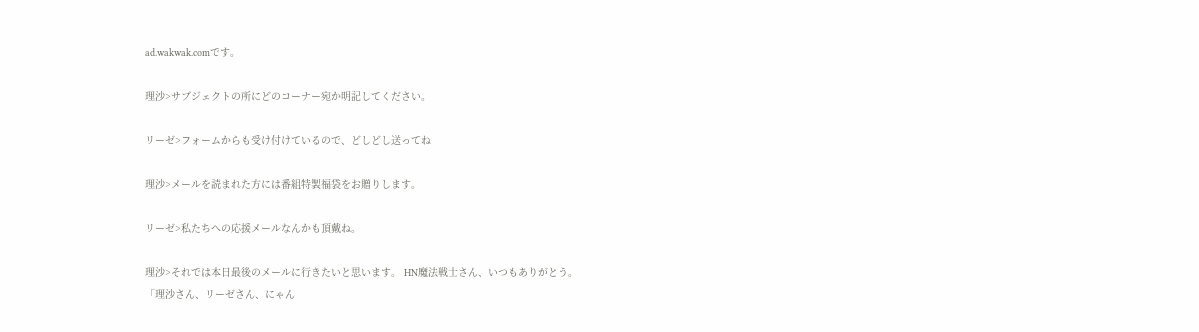ad.wakwak.comです。

理沙>サブジェクトの所にどのコーナー宛か明記してください。

リーゼ>フォームからも受け付けているので、どしどし送ってね

理沙>メールを読まれた方には番組特製福袋をお贈りします。

リーゼ>私たちへの応援メールなんかも頂戴ね。

理沙>それでは本日最後のメールに行きたいと思います。 HN魔法戦士さん、いつもありがとう。
「理沙さん、リーゼさん、にゃん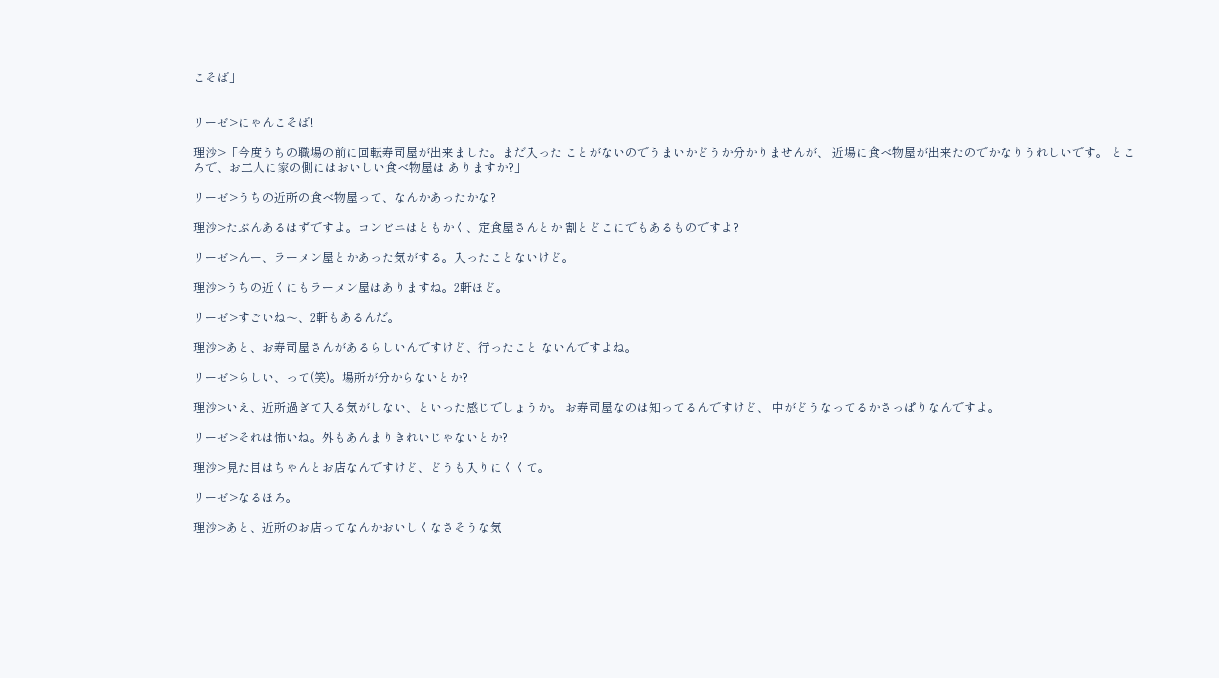こそば」


リーゼ>にゃんこそば!

理沙>「今度うちの職場の前に回転寿司屋が出来ました。まだ入った ことがないのでうまいかどうか分かりませんが、 近場に食べ物屋が出来たのでかなりうれしいです。 ところで、お二人に家の側にはおいしい食べ物屋は ありますか?」

リーゼ>うちの近所の食べ物屋って、なんかあったかな?

理沙>たぶんあるはずですよ。コンビニはともかく、定食屋さんとか 割とどこにでもあるものですよ?

リーゼ>んー、ラーメン屋とかあった気がする。入ったことないけど。

理沙>うちの近くにもラーメン屋はありますね。2軒ほど。

リーゼ>すごいね〜、2軒もあるんだ。

理沙>あと、お寿司屋さんがあるらしいんですけど、行ったこと ないんですよね。

リーゼ>らしい、って(笑)。場所が分からないとか?

理沙>いえ、近所過ぎて入る気がしない、といった感じでしょうか。 お寿司屋なのは知ってるんですけど、 中がどうなってるかさっぱりなんですよ。

リーゼ>それは怖いね。外もあんまりきれいじゃないとか?

理沙>見た目はちゃんとお店なんですけど、どうも入りにくくて。

リーゼ>なるほろ。

理沙>あと、近所のお店ってなんかおいしくなさそうな気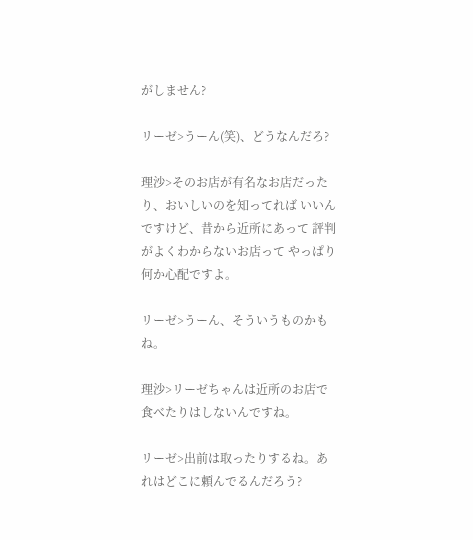がしません?

リーゼ>うーん(笑)、どうなんだろ?

理沙>そのお店が有名なお店だったり、おいしいのを知ってれば いいんですけど、昔から近所にあって 評判がよくわからないお店って やっぱり何か心配ですよ。

リーゼ>うーん、そういうものかもね。

理沙>リーゼちゃんは近所のお店で食べたりはしないんですね。

リーゼ>出前は取ったりするね。あれはどこに頼んでるんだろう?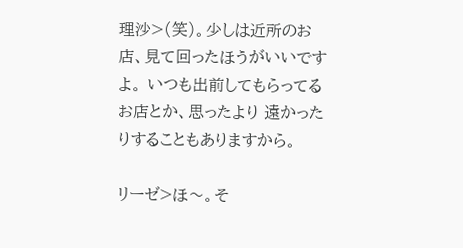理沙>(笑)。少しは近所のお店、見て回ったほうがいいですよ。 いつも出前してもらってるお店とか、思ったより 遠かったりすることもありますから。

リーゼ>ほ〜。そ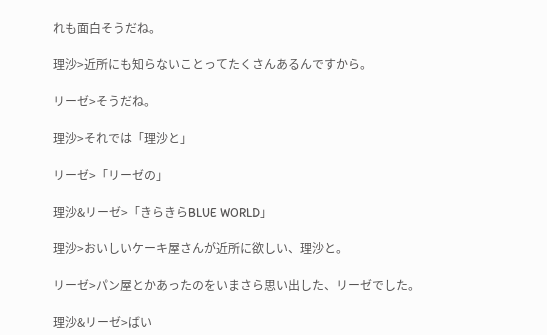れも面白そうだね。

理沙>近所にも知らないことってたくさんあるんですから。

リーゼ>そうだね。

理沙>それでは「理沙と」

リーゼ>「リーゼの」

理沙&リーゼ>「きらきらBLUE WORLD」

理沙>おいしいケーキ屋さんが近所に欲しい、理沙と。

リーゼ>パン屋とかあったのをいまさら思い出した、リーゼでした。

理沙&リーゼ>ばい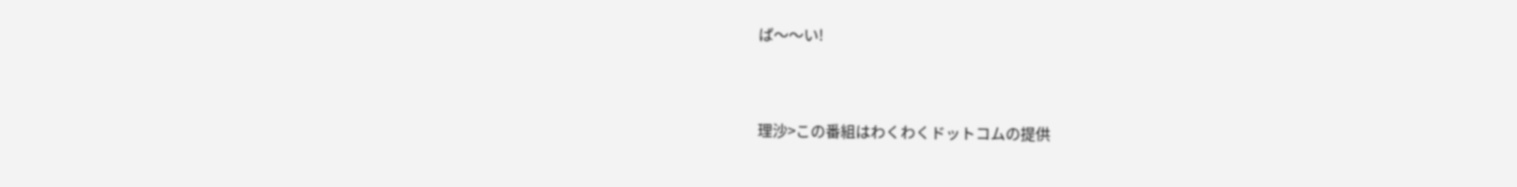ば〜〜い!



理沙>この番組はわくわくドットコムの提供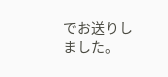でお送りしました。